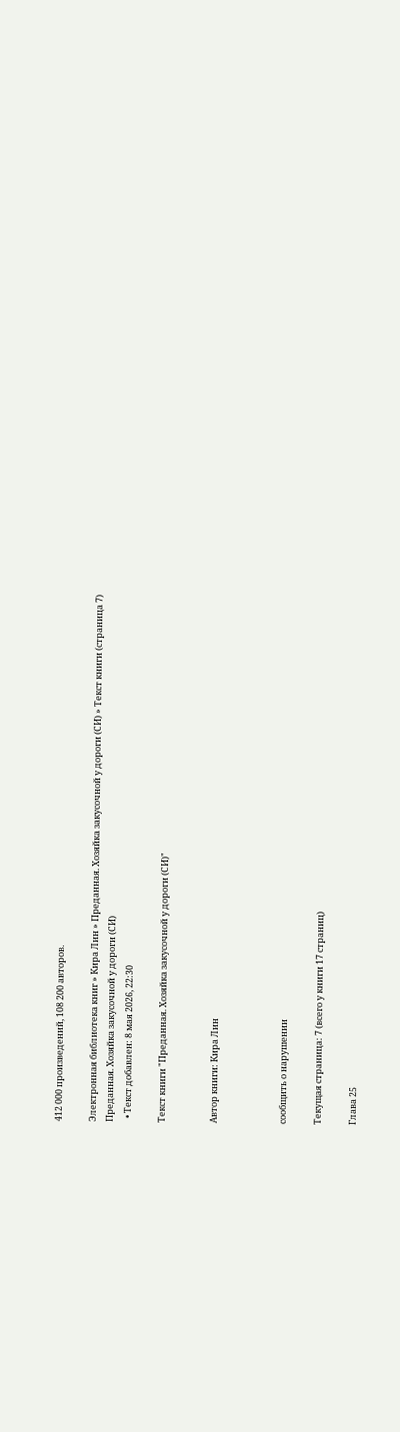412 000 произведений, 108 200 авторов.

Электронная библиотека книг » Кира Лин » Преданная. Хозяйка закусочной у дороги (СИ) » Текст книги (страница 7)
Преданная. Хозяйка закусочной у дороги (СИ)
  • Текст добавлен: 8 мая 2026, 22:30

Текст книги "Преданная. Хозяйка закусочной у дороги (СИ)"


Автор книги: Кира Лин



сообщить о нарушении

Текущая страница: 7 (всего у книги 17 страниц)

Глава 25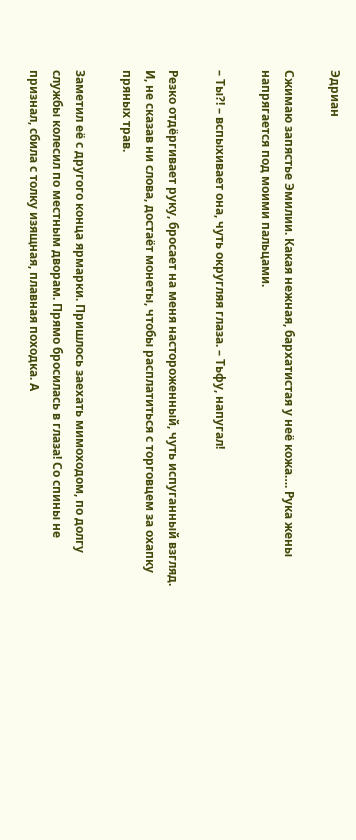Эдриан

Сжимаю запястье Эмилии. Какая нежная, бархатистая у неё кожа…. Рука жены напрягается под моими пальцами.

– Ты?! – вспыхивает она, чуть округляя глаза. – Тьфу, напугал!

Резко отдёргивает руку, бросает на меня настороженный, чуть испуганный взгляд. И, не сказав ни слова, достаёт монеты, чтобы расплатиться с торговцем за охапку пряных трав.

Заметил её с другого конца ярмарки. Пришлось заехать мимоходом, по долгу службы колесил по местным дворам. Прямо бросилась в глаза! Со спины не признал, сбила с толку изящная, плавная походка. А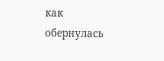как обернулась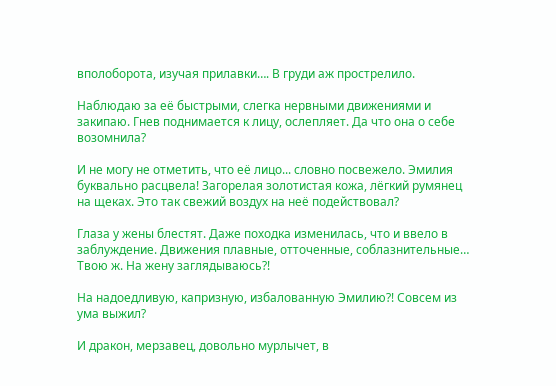вполоборота, изучая прилавки…. В груди аж прострелило.

Наблюдаю за её быстрыми, слегка нервными движениями и закипаю. Гнев поднимается к лицу, ослепляет. Да что она о себе возомнила?

И не могу не отметить, что её лицо... словно посвежело. Эмилия буквально расцвела! Загорелая золотистая кожа, лёгкий румянец на щеках. Это так свежий воздух на неё подействовал?

Глаза у жены блестят. Даже походка изменилась, что и ввело в заблуждение. Движения плавные, отточенные, соблазнительные… Твою ж. На жену заглядываюсь?!

На надоедливую, капризную, избалованную Эмилию?! Совсем из ума выжил?

И дракон, мерзавец, довольно мурлычет, в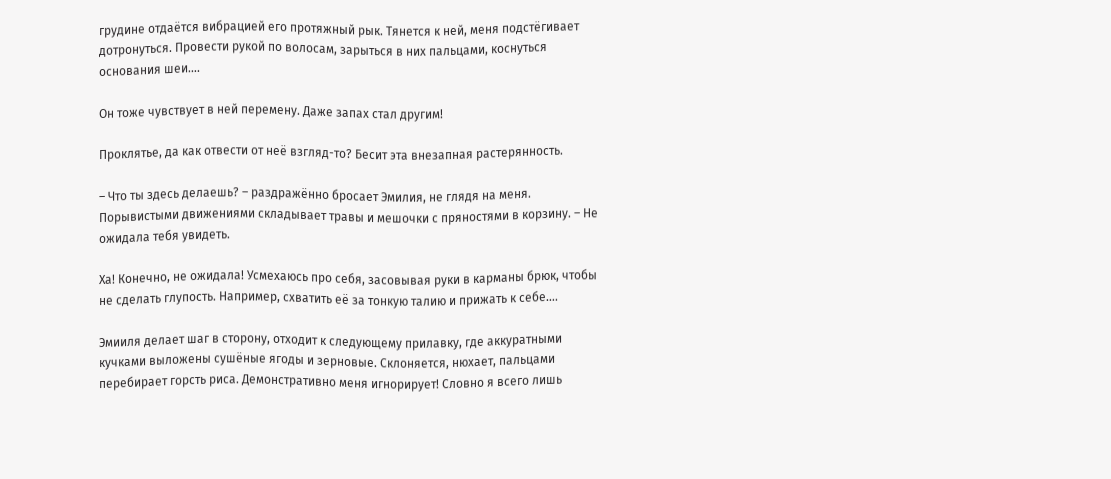грудине отдаётся вибрацией его протяжный рык. Тянется к ней, меня подстёгивает дотронуться. Провести рукой по волосам, зарыться в них пальцами, коснуться основания шеи….

Он тоже чувствует в ней перемену. Даже запах стал другим!

Проклятье, да как отвести от неё взгляд-то? Бесит эта внезапная растерянность.

– Что ты здесь делаешь? – раздражённо бросает Эмилия, не глядя на меня. Порывистыми движениями складывает травы и мешочки с пряностями в корзину. – Не ожидала тебя увидеть.

Ха! Конечно, не ожидала! Усмехаюсь про себя, засовывая руки в карманы брюк, чтобы не сделать глупость. Например, схватить её за тонкую талию и прижать к себе….

Эмииля делает шаг в сторону, отходит к следующему прилавку, где аккуратными кучками выложены сушёные ягоды и зерновые. Склоняется, нюхает, пальцами перебирает горсть риса. Демонстративно меня игнорирует! Словно я всего лишь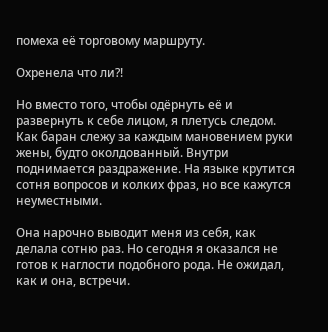помеха её торговому маршруту.

Охренела что ли?!

Но вместо того, чтобы одёрнуть её и развернуть к себе лицом, я плетусь следом. Как баран слежу за каждым мановением руки жены, будто околдованный. Внутри поднимается раздражение. На языке крутится сотня вопросов и колких фраз, но все кажутся неуместными.

Она нарочно выводит меня из себя, как делала сотню раз. Но сегодня я оказался не готов к наглости подобного рода. Не ожидал, как и она, встречи.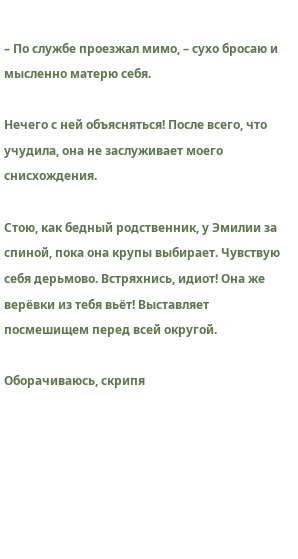– По службе проезжал мимо, – сухо бросаю и мысленно матерю себя.

Нечего с ней объясняться! После всего, что учудила, она не заслуживает моего снисхождения.

Стою, как бедный родственник, у Эмилии за спиной, пока она крупы выбирает. Чувствую себя дерьмово. Встряхнись, идиот! Она же верёвки из тебя вьёт! Выставляет посмешищем перед всей округой.

Оборачиваюсь, скрипя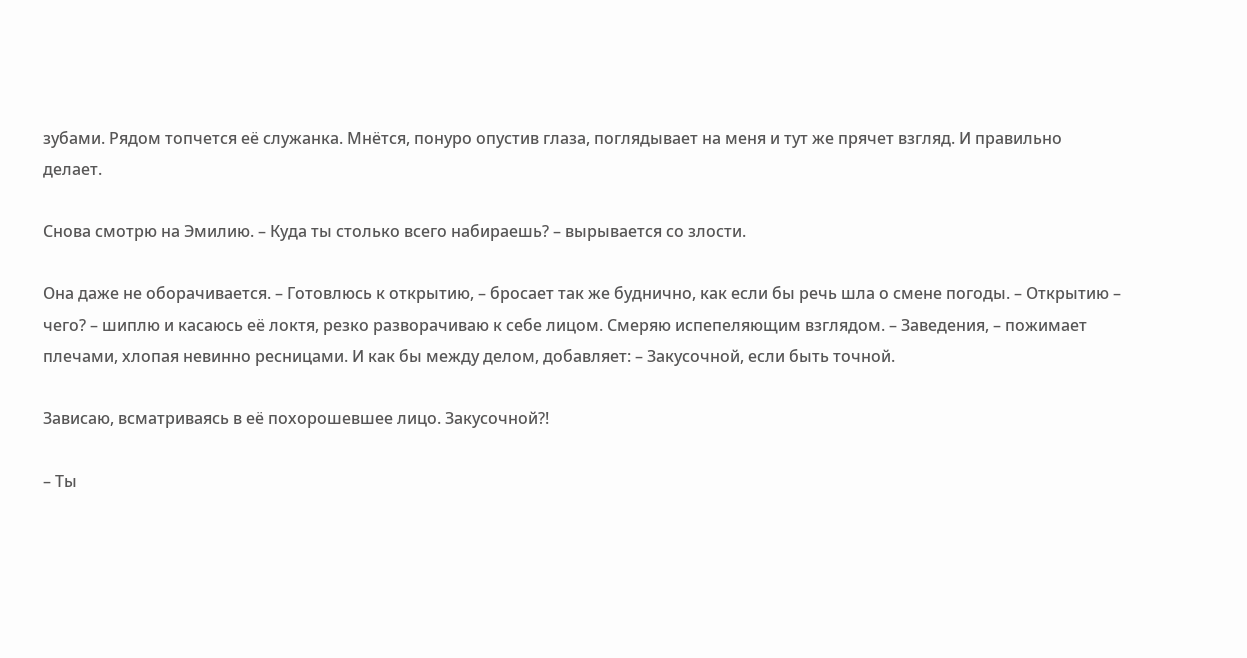зубами. Рядом топчется её служанка. Мнётся, понуро опустив глаза, поглядывает на меня и тут же прячет взгляд. И правильно делает.

Снова смотрю на Эмилию. – Куда ты столько всего набираешь? – вырывается со злости.

Она даже не оборачивается. – Готовлюсь к открытию, – бросает так же буднично, как если бы речь шла о смене погоды. – Открытию – чего? – шиплю и касаюсь её локтя, резко разворачиваю к себе лицом. Смеряю испепеляющим взглядом. – Заведения, – пожимает плечами, хлопая невинно ресницами. И как бы между делом, добавляет: – Закусочной, если быть точной.

Зависаю, всматриваясь в её похорошевшее лицо. Закусочной?!

– Ты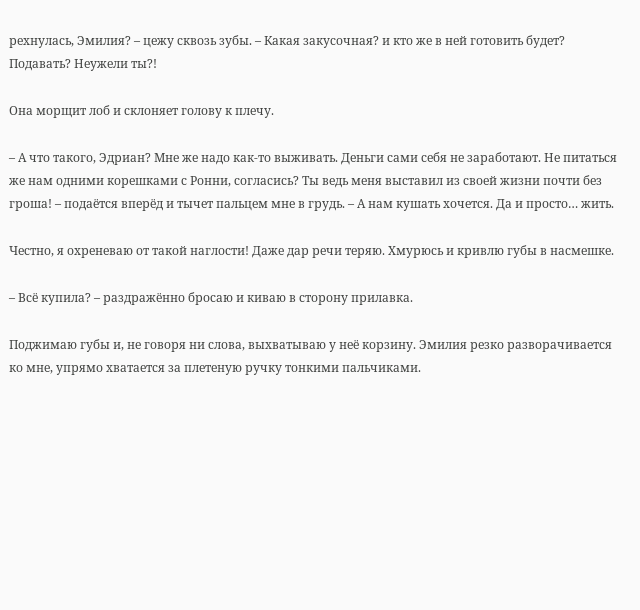рехнулась, Эмилия? – цежу сквозь зубы. – Какая закусочная? и кто же в ней готовить будет? Подавать? Неужели ты?!

Она морщит лоб и склоняет голову к плечу.

– А что такого, Эдриан? Мне же надо как-то выживать. Деньги сами себя не заработают. Не питаться же нам одними корешками с Ронни, согласись? Ты ведь меня выставил из своей жизни почти без гроша! – подаётся вперёд и тычет пальцем мне в грудь. – А нам кушать хочется. Да и просто… жить.

Честно, я охреневаю от такой наглости! Даже дар речи теряю. Хмурюсь и кривлю губы в насмешке.

– Всё купила? – раздражённо бросаю и киваю в сторону прилавка.

Поджимаю губы и, не говоря ни слова, выхватываю у неё корзину. Эмилия резко разворачивается ко мне, упрямо хватается за плетеную ручку тонкими пальчиками.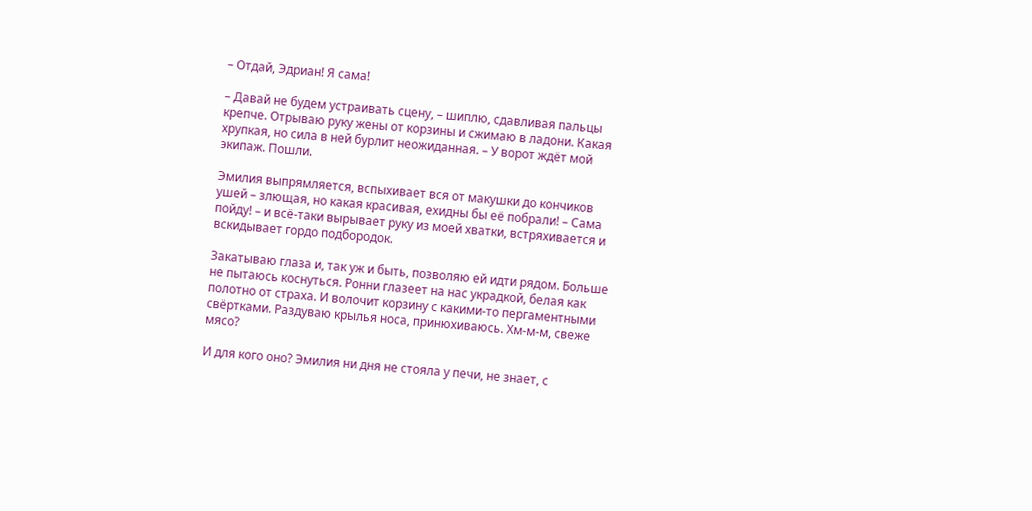– Отдай, Эдриан! Я сама!

– Давай не будем устраивать сцену, – шиплю, сдавливая пальцы крепче. Отрываю руку жены от корзины и сжимаю в ладони. Какая хрупкая, но сила в ней бурлит неожиданная. – У ворот ждёт мой экипаж. Пошли.

Эмилия выпрямляется, вспыхивает вся от макушки до кончиков ушей – злющая, но какая красивая, ехидны бы её побрали! – Сама пойду! – и всё-таки вырывает руку из моей хватки, встряхивается и вскидывает гордо подбородок.

Закатываю глаза и, так уж и быть, позволяю ей идти рядом. Больше не пытаюсь коснуться. Ронни глазеет на нас украдкой, белая как полотно от страха. И волочит корзину с какими-то пергаментными свёртками. Раздуваю крылья носа, принюхиваюсь. Хм-м-м, свеже мясо?

И для кого оно? Эмилия ни дня не стояла у печи, не знает, с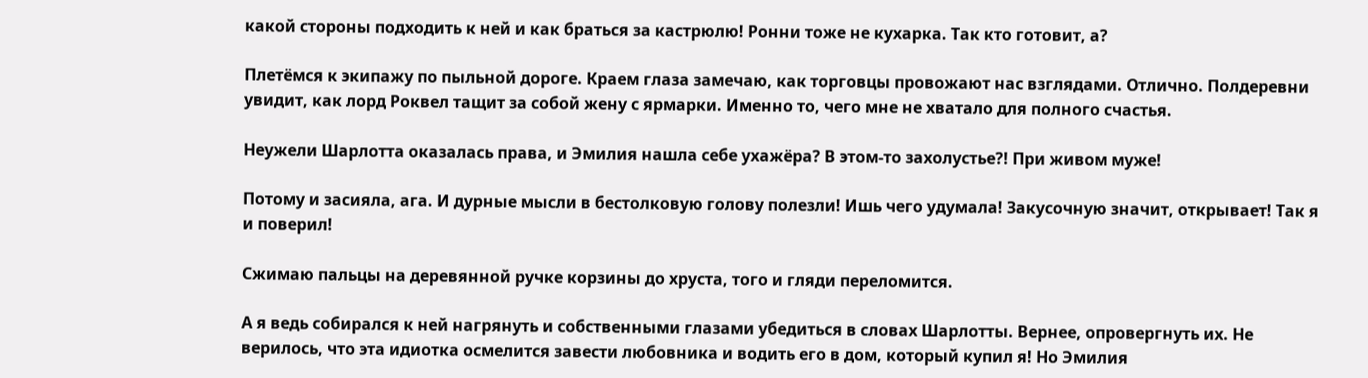какой стороны подходить к ней и как браться за кастрюлю! Ронни тоже не кухарка. Так кто готовит, а?

Плетёмся к экипажу по пыльной дороге. Краем глаза замечаю, как торговцы провожают нас взглядами. Отлично. Полдеревни увидит, как лорд Роквел тащит за собой жену с ярмарки. Именно то, чего мне не хватало для полного счастья.

Неужели Шарлотта оказалась права, и Эмилия нашла себе ухажёра? В этом-то захолустье?! При живом муже!

Потому и засияла, ага. И дурные мысли в бестолковую голову полезли! Ишь чего удумала! Закусочную значит, открывает! Так я и поверил!

Сжимаю пальцы на деревянной ручке корзины до хруста, того и гляди переломится.

А я ведь собирался к ней нагрянуть и собственными глазами убедиться в словах Шарлотты. Вернее, опровергнуть их. Не верилось, что эта идиотка осмелится завести любовника и водить его в дом, который купил я! Но Эмилия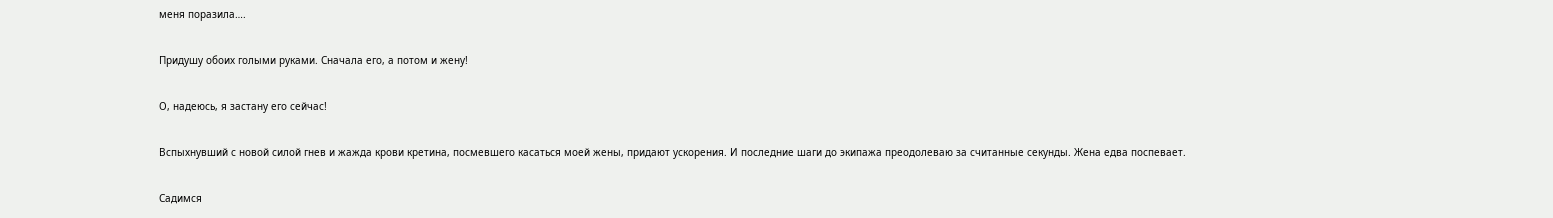меня поразила….

Придушу обоих голыми руками. Сначала его, а потом и жену!

О, надеюсь, я застану его сейчас!

Вспыхнувший с новой силой гнев и жажда крови кретина, посмевшего касаться моей жены, придают ускорения. И последние шаги до экипажа преодолеваю за считанные секунды. Жена едва поспевает.

Садимся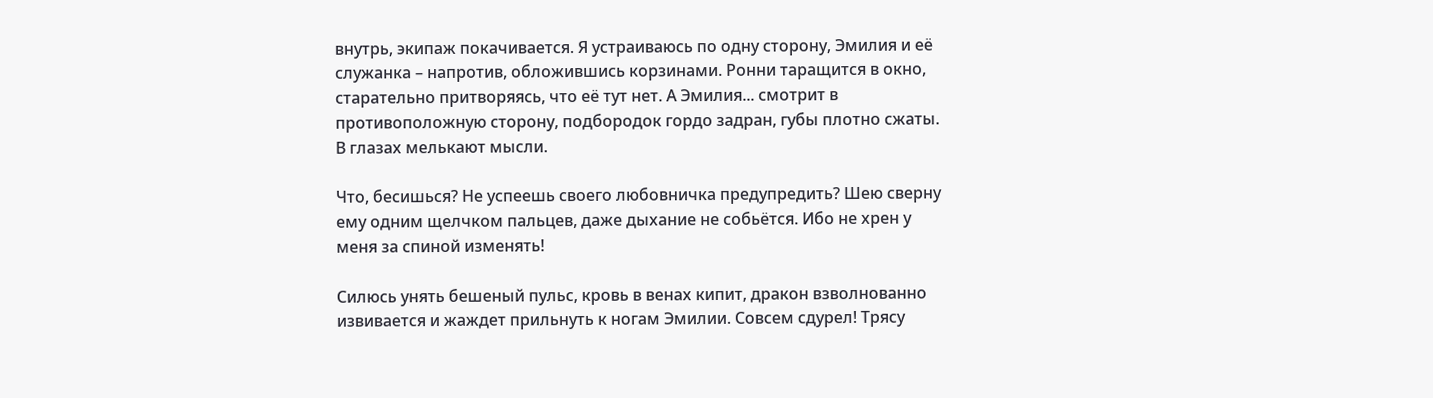внутрь, экипаж покачивается. Я устраиваюсь по одну сторону, Эмилия и её служанка – напротив, обложившись корзинами. Ронни таращится в окно, старательно притворяясь, что её тут нет. А Эмилия... смотрит в противоположную сторону, подбородок гордо задран, губы плотно сжаты. В глазах мелькают мысли.

Что, бесишься? Не успеешь своего любовничка предупредить? Шею сверну ему одним щелчком пальцев, даже дыхание не собьётся. Ибо не хрен у меня за спиной изменять!

Силюсь унять бешеный пульс, кровь в венах кипит, дракон взволнованно извивается и жаждет прильнуть к ногам Эмилии. Совсем сдурел! Трясу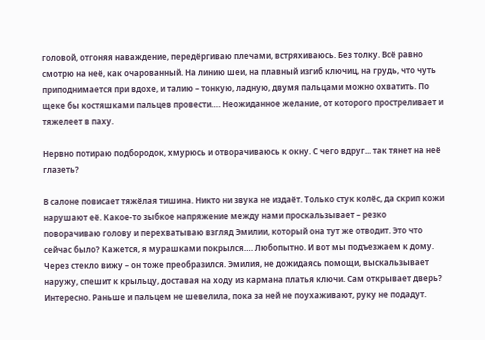головой, отгоняя наваждение, передёргиваю плечами, встряхиваюсь. Без толку. Всё равно смотрю на неё, как очарованный. На линию шеи, на плавный изгиб ключиц, на грудь, что чуть приподнимается при вдохе, и талию – тонкую, ладную, двумя пальцами можно охватить. По щеке бы костяшками пальцев провести…. Неожиданное желание, от которого простреливает и тяжелеет в паху.

Нервно потираю подбородок, хмурюсь и отворачиваюсь к окну. С чего вдруг... так тянет на неё глазеть?

В салоне повисает тяжёлая тишина. Никто ни звука не издаёт. Только стук колёс, да скрип кожи нарушают её. Какое-то зыбкое напряжение между нами проскальзывает – резко поворачиваю голову и перехватываю взгляд Эмилии, который она тут же отводит. Это что сейчас было? Кажется, я мурашками покрылся…. Любопытно. И вот мы подъезжаем к дому. Через стекло вижу – он тоже преобразился. Эмилия, не дожидаясь помощи, выскальзывает наружу, спешит к крыльцу, доставая на ходу из кармана платья ключи. Сам открывает дверь? Интересно. Раньше и пальцем не шевелила, пока за ней не поухаживают, руку не подадут.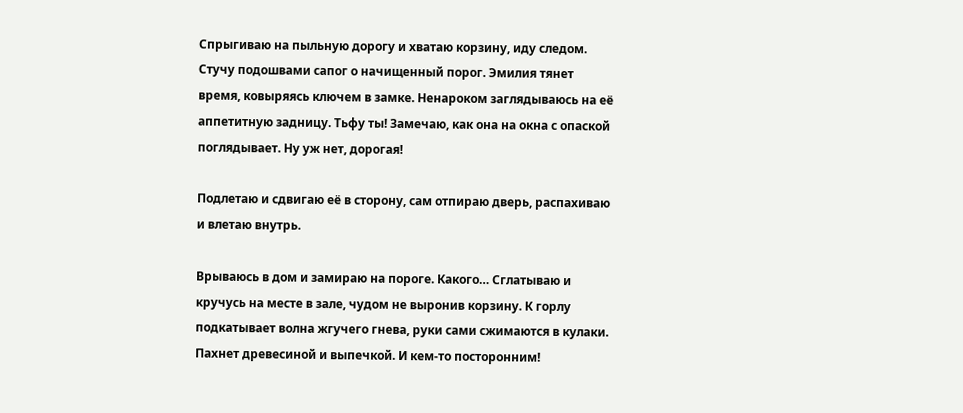Спрыгиваю на пыльную дорогу и хватаю корзину, иду следом. Стучу подошвами сапог о начищенный порог. Эмилия тянет время, ковыряясь ключем в замке. Ненароком заглядываюсь на её аппетитную задницу. Тьфу ты! Замечаю, как она на окна с опаской поглядывает. Ну уж нет, дорогая!

Подлетаю и сдвигаю её в сторону, сам отпираю дверь, распахиваю и влетаю внутрь.

Врываюсь в дом и замираю на пороге. Какого… Сглатываю и кручусь на месте в зале, чудом не выронив корзину. К горлу подкатывает волна жгучего гнева, руки сами сжимаются в кулаки. Пахнет древесиной и выпечкой. И кем-то посторонним!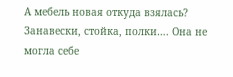А мебель новая откуда взялась? Занавески, стойка, полки…. Она не могла себе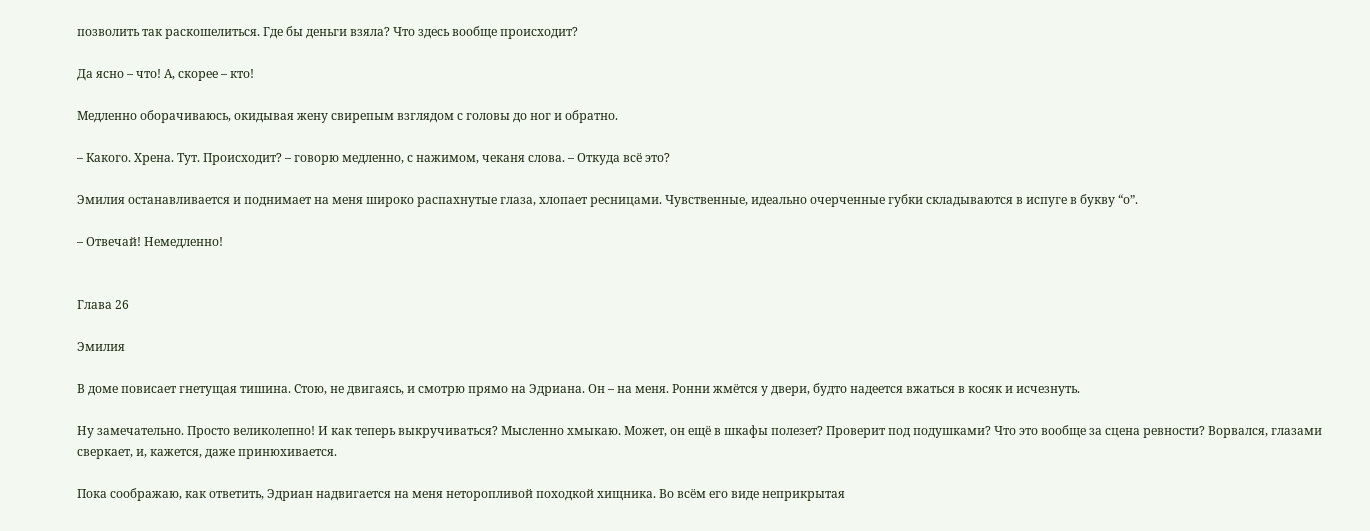позволить так раскошелиться. Где бы деньги взяла? Что здесь вообще происходит?

Да ясно – что! А, скорее – кто!

Медленно оборачиваюсь, окидывая жену свирепым взглядом с головы до ног и обратно.

– Какого. Хрена. Тут. Происходит? – говорю медленно, с нажимом, чеканя слова. – Откуда всё это?

Эмилия останавливается и поднимает на меня широко распахнутые глаза, хлопает ресницами. Чувственные, идеально очерченные губки складываются в испуге в букву “о”.

– Отвечай! Немедленно!


Глава 26

Эмилия

В доме повисает гнетущая тишина. Стою, не двигаясь, и смотрю прямо на Эдриана. Он – на меня. Ронни жмётся у двери, будто надеется вжаться в косяк и исчезнуть.

Ну замечательно. Просто великолепно! И как теперь выкручиваться? Мысленно хмыкаю. Может, он ещё в шкафы полезет? Проверит под подушками? Что это вообще за сцена ревности? Ворвался, глазами сверкает, и, кажется, даже принюхивается.

Пока соображаю, как ответить, Эдриан надвигается на меня неторопливой походкой хищника. Во всём его виде неприкрытая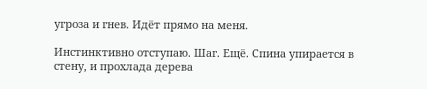угроза и гнев. Идёт прямо на меня.

Инстинктивно отступаю. Шаг. Ещё. Спина упирается в стену, и прохлада дерева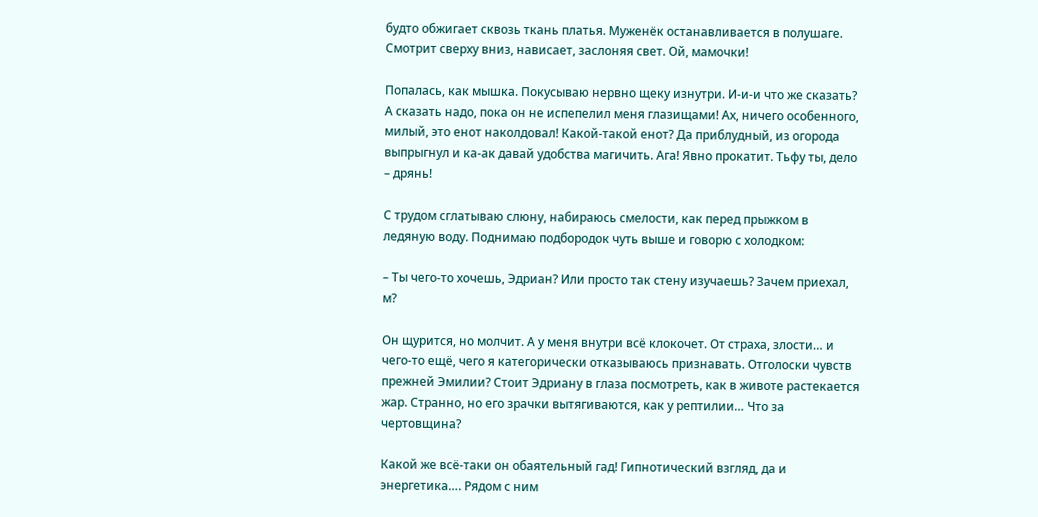будто обжигает сквозь ткань платья. Муженёк останавливается в полушаге. Смотрит сверху вниз, нависает, заслоняя свет. Ой, мамочки!

Попалась, как мышка. Покусываю нервно щеку изнутри. И-и-и что же сказать? А сказать надо, пока он не испепелил меня глазищами! Ах, ничего особенного, милый, это енот наколдовал! Какой-такой енот? Да приблудный, из огорода выпрыгнул и ка-ак давай удобства магичить. Ага! Явно прокатит. Тьфу ты, дело – дрянь!

С трудом сглатываю слюну, набираюсь смелости, как перед прыжком в ледяную воду. Поднимаю подбородок чуть выше и говорю с холодком:

– Ты чего-то хочешь, Эдриан? Или просто так стену изучаешь? Зачем приехал, м?

Он щурится, но молчит. А у меня внутри всё клокочет. От страха, злости… и чего-то ещё, чего я категорически отказываюсь признавать. Отголоски чувств прежней Эмилии? Стоит Эдриану в глаза посмотреть, как в животе растекается жар. Странно, но его зрачки вытягиваются, как у рептилии… Что за чертовщина?

Какой же всё-таки он обаятельный гад! Гипнотический взгляд, да и энергетика…. Рядом с ним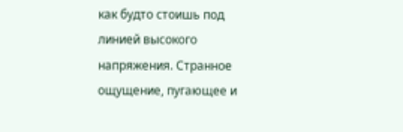как будто стоишь под линией высокого напряжения. Странное ощущение, пугающее и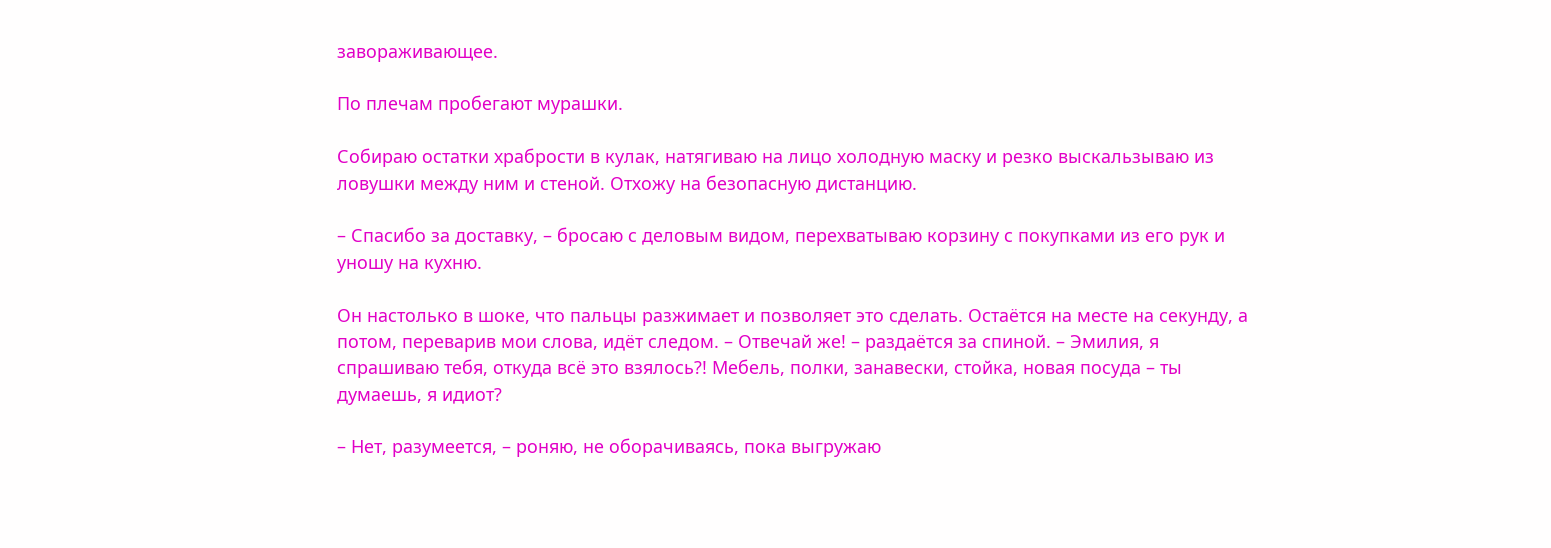завораживающее.

По плечам пробегают мурашки.

Собираю остатки храбрости в кулак, натягиваю на лицо холодную маску и резко выскальзываю из ловушки между ним и стеной. Отхожу на безопасную дистанцию.

– Спасибо за доставку, – бросаю с деловым видом, перехватываю корзину с покупками из его рук и уношу на кухню.

Он настолько в шоке, что пальцы разжимает и позволяет это сделать. Остаётся на месте на секунду, а потом, переварив мои слова, идёт следом. – Отвечай же! – раздаётся за спиной. – Эмилия, я спрашиваю тебя, откуда всё это взялось?! Мебель, полки, занавески, стойка, новая посуда – ты думаешь, я идиот?

– Нет, разумеется, – роняю, не оборачиваясь, пока выгружаю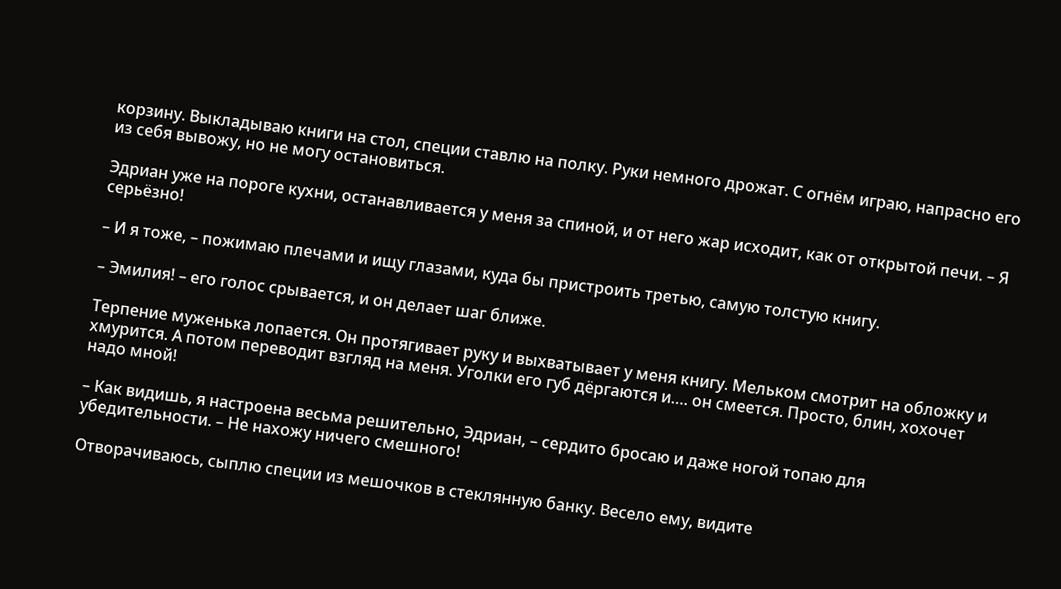корзину. Выкладываю книги на стол, специи ставлю на полку. Руки немного дрожат. С огнём играю, напрасно его из себя вывожу, но не могу остановиться.

Эдриан уже на пороге кухни, останавливается у меня за спиной, и от него жар исходит, как от открытой печи. – Я серьёзно!

– И я тоже, – пожимаю плечами и ищу глазами, куда бы пристроить третью, самую толстую книгу.

– Эмилия! – его голос срывается, и он делает шаг ближе.

Терпение муженька лопается. Он протягивает руку и выхватывает у меня книгу. Мельком смотрит на обложку и хмурится. А потом переводит взгляд на меня. Уголки его губ дёргаются и…. он смеется. Просто, блин, хохочет надо мной!

– Как видишь, я настроена весьма решительно, Эдриан, – сердито бросаю и даже ногой топаю для убедительности. – Не нахожу ничего смешного!

Отворачиваюсь, сыплю специи из мешочков в стеклянную банку. Весело ему, видите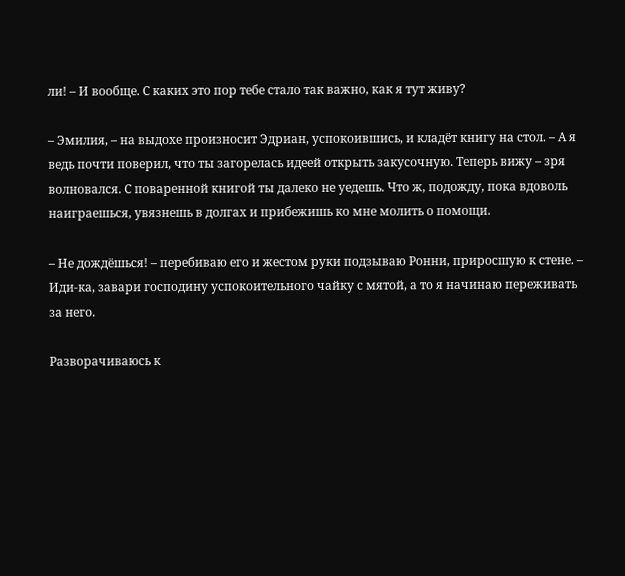ли! – И вообще. С каких это пор тебе стало так важно, как я тут живу?

– Эмилия, – на выдохе произносит Эдриан, успокоившись, и кладёт книгу на стол. – А я ведь почти поверил, что ты загорелась идеей открыть закусочную. Теперь вижу – зря волновался. С поваренной книгой ты далеко не уедешь. Что ж, подожду, пока вдоволь наиграешься, увязнешь в долгах и прибежишь ко мне молить о помощи.

– Не дождёшься! – перебиваю его и жестом руки подзываю Ронни, приросшую к стене. – Иди-ка, завари господину успокоительного чайку с мятой, а то я начинаю переживать за него.

Разворачиваюсь к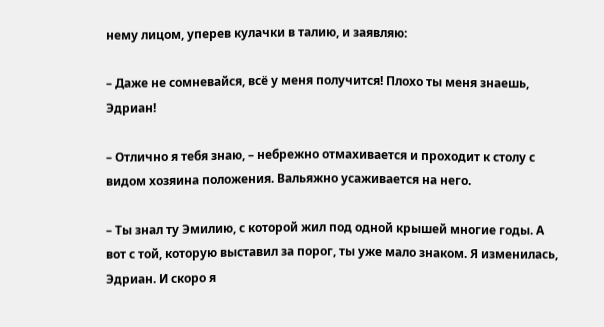нему лицом, уперев кулачки в талию, и заявляю:

– Даже не сомневайся, всё у меня получится! Плохо ты меня знаешь, Эдриан!

– Отлично я тебя знаю, – небрежно отмахивается и проходит к столу с видом хозяина положения. Вальяжно усаживается на него.

– Ты знал ту Эмилию, с которой жил под одной крышей многие годы. А вот с той, которую выставил за порог, ты уже мало знаком. Я изменилась, Эдриан. И скоро я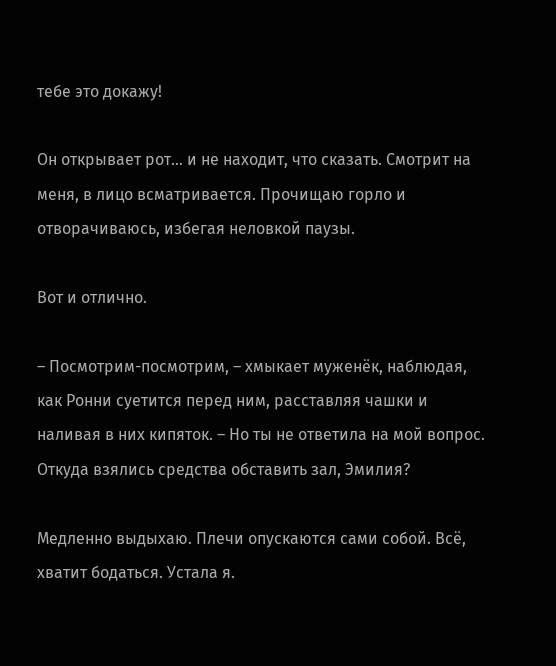тебе это докажу!

Он открывает рот… и не находит, что сказать. Смотрит на меня, в лицо всматривается. Прочищаю горло и отворачиваюсь, избегая неловкой паузы.

Вот и отлично.

– Посмотрим-посмотрим, – хмыкает муженёк, наблюдая, как Ронни суетится перед ним, расставляя чашки и наливая в них кипяток. – Но ты не ответила на мой вопрос. Откуда взялись средства обставить зал, Эмилия?

Медленно выдыхаю. Плечи опускаются сами собой. Всё, хватит бодаться. Устала я.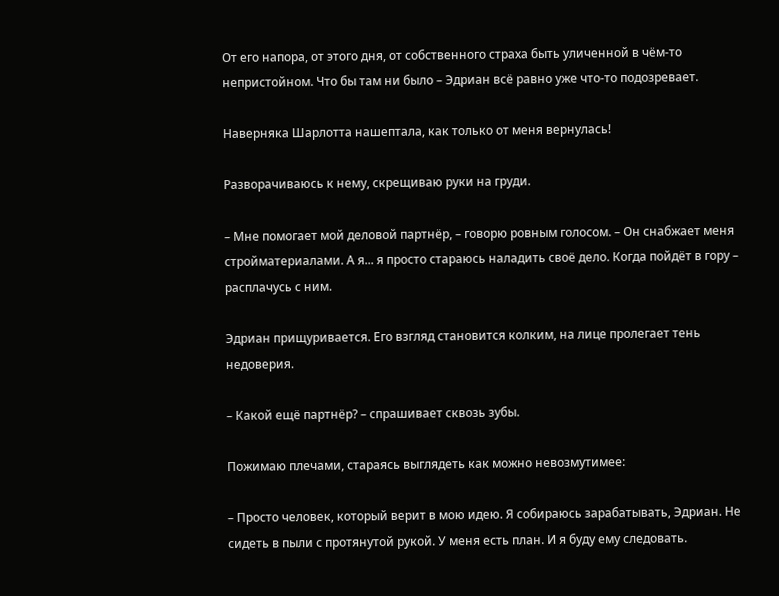От его напора, от этого дня, от собственного страха быть уличенной в чём-то непристойном. Что бы там ни было – Эдриан всё равно уже что-то подозревает.

Наверняка Шарлотта нашептала, как только от меня вернулась!

Разворачиваюсь к нему, скрещиваю руки на груди.

– Мне помогает мой деловой партнёр, – говорю ровным голосом. – Он снабжает меня стройматериалами. А я... я просто стараюсь наладить своё дело. Когда пойдёт в гору – расплачусь с ним.

Эдриан прищуривается. Его взгляд становится колким, на лице пролегает тень недоверия.

– Какой ещё партнёр? – спрашивает сквозь зубы.

Пожимаю плечами, стараясь выглядеть как можно невозмутимее:

– Просто человек, который верит в мою идею. Я собираюсь зарабатывать, Эдриан. Не сидеть в пыли с протянутой рукой. У меня есть план. И я буду ему следовать.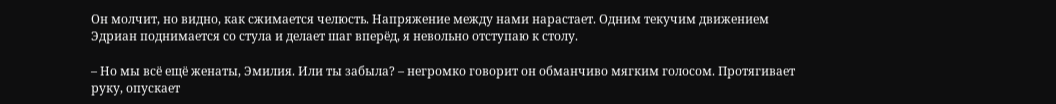Он молчит, но видно, как сжимается челюсть. Напряжение между нами нарастает. Одним текучим движением Эдриан поднимается со стула и делает шаг вперёд, я невольно отступаю к столу.

– Но мы всё ещё женаты, Эмилия. Или ты забыла? – негромко говорит он обманчиво мягким голосом. Протягивает руку, опускает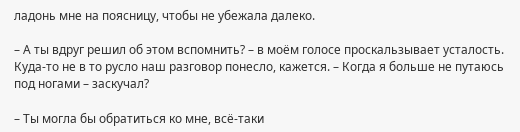ладонь мне на поясницу, чтобы не убежала далеко.

– А ты вдруг решил об этом вспомнить? – в моём голосе проскальзывает усталость. Куда-то не в то русло наш разговор понесло, кажется. – Когда я больше не путаюсь под ногами – заскучал?

– Ты могла бы обратиться ко мне, всё-таки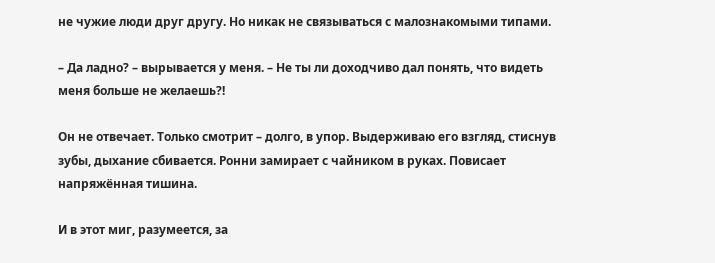не чужие люди друг другу. Но никак не связываться с малознакомыми типами.

– Да ладно? – вырывается у меня. – Не ты ли доходчиво дал понять, что видеть меня больше не желаешь?!

Он не отвечает. Только смотрит – долго, в упор. Выдерживаю его взгляд, стиснув зубы, дыхание сбивается. Ронни замирает с чайником в руках. Повисает напряжённая тишина.

И в этот миг, разумеется, за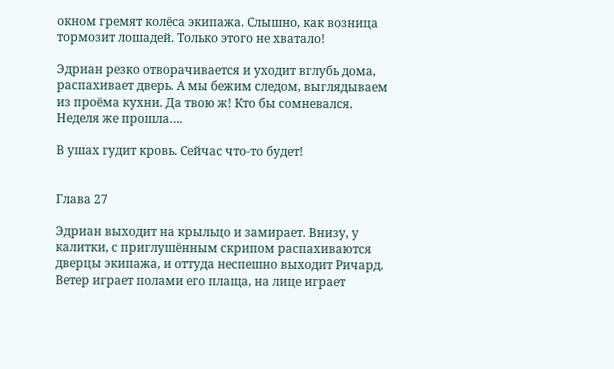окном гремят колёса экипажа. Слышно, как возница тормозит лошадей. Только этого не хватало!

Эдриан резко отворачивается и уходит вглубь дома, распахивает дверь. А мы бежим следом, выглядываем из проёма кухни. Да твою ж! Кто бы сомневался. Неделя же прошла….

В ушах гудит кровь. Сейчас что-то будет!


Глава 27

Эдриан выходит на крыльцо и замирает. Внизу, у калитки, с приглушённым скрипом распахиваются дверцы экипажа, и оттуда неспешно выходит Ричард. Ветер играет полами его плаща, на лице играет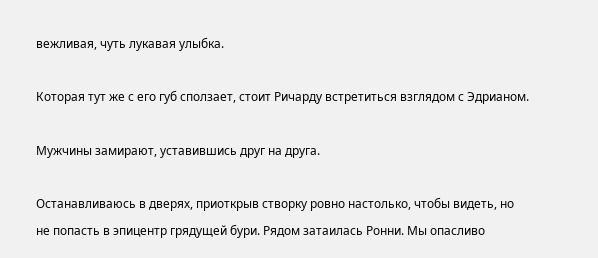вежливая, чуть лукавая улыбка.

Которая тут же с его губ сползает, стоит Ричарду встретиться взглядом с Эдрианом.

Мужчины замирают, уставившись друг на друга.

Останавливаюсь в дверях, приоткрыв створку ровно настолько, чтобы видеть, но не попасть в эпицентр грядущей бури. Рядом затаилась Ронни. Мы опасливо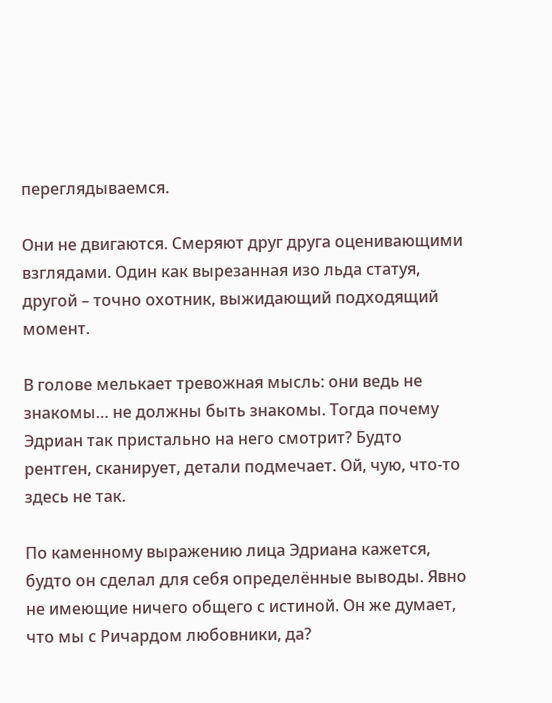переглядываемся.

Они не двигаются. Смеряют друг друга оценивающими взглядами. Один как вырезанная изо льда статуя, другой – точно охотник, выжидающий подходящий момент.

В голове мелькает тревожная мысль: они ведь не знакомы… не должны быть знакомы. Тогда почему Эдриан так пристально на него смотрит? Будто рентген, сканирует, детали подмечает. Ой, чую, что-то здесь не так.

По каменному выражению лица Эдриана кажется, будто он сделал для себя определённые выводы. Явно не имеющие ничего общего с истиной. Он же думает, что мы с Ричардом любовники, да?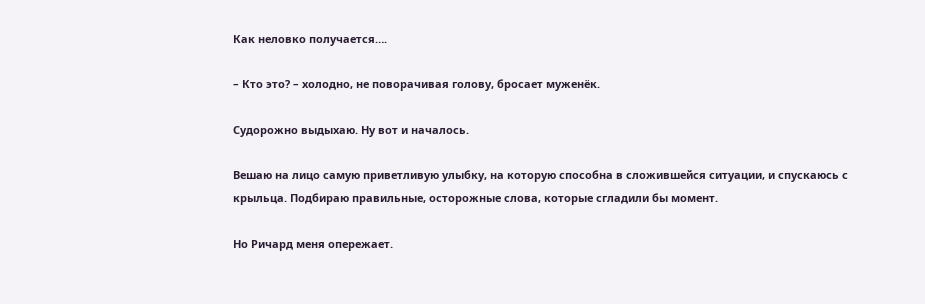Как неловко получается….

– Кто это? – холодно, не поворачивая голову, бросает муженёк.

Судорожно выдыхаю. Ну вот и началось.

Вешаю на лицо самую приветливую улыбку, на которую способна в сложившейся ситуации, и спускаюсь с крыльца. Подбираю правильные, осторожные слова, которые сгладили бы момент.

Но Ричард меня опережает.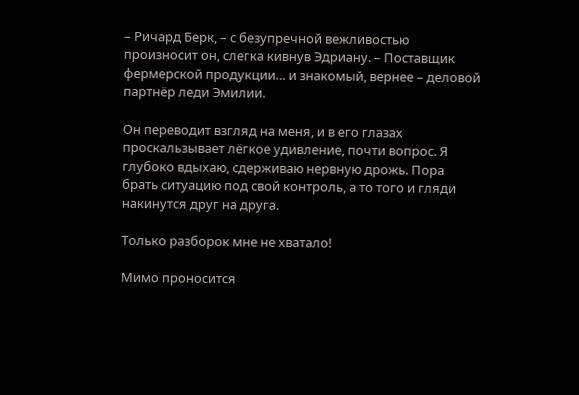– Ричард Берк, – с безупречной вежливостью произносит он, слегка кивнув Эдриану. – Поставщик фермерской продукции… и знакомый, вернее – деловой партнёр леди Эмилии.

Он переводит взгляд на меня, и в его глазах проскальзывает лёгкое удивление, почти вопрос. Я глубоко вдыхаю, сдерживаю нервную дрожь. Пора брать ситуацию под свой контроль, а то того и гляди накинутся друг на друга.

Только разборок мне не хватало!

Мимо проносится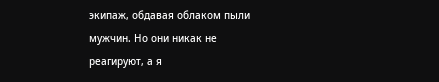экипаж, обдавая облаком пыли мужчин. Но они никак не реагируют, а я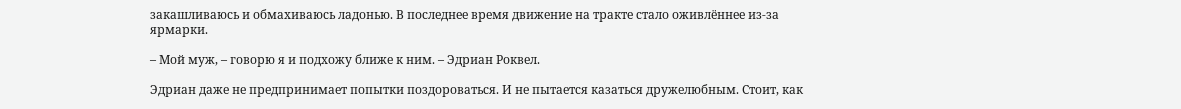закашливаюсь и обмахиваюсь ладонью. В последнее время движение на тракте стало оживлённее из-за ярмарки.

– Мой муж, – говорю я и подхожу ближе к ним. – Эдриан Роквел.

Эдриан даже не предпринимает попытки поздороваться. И не пытается казаться дружелюбным. Стоит, как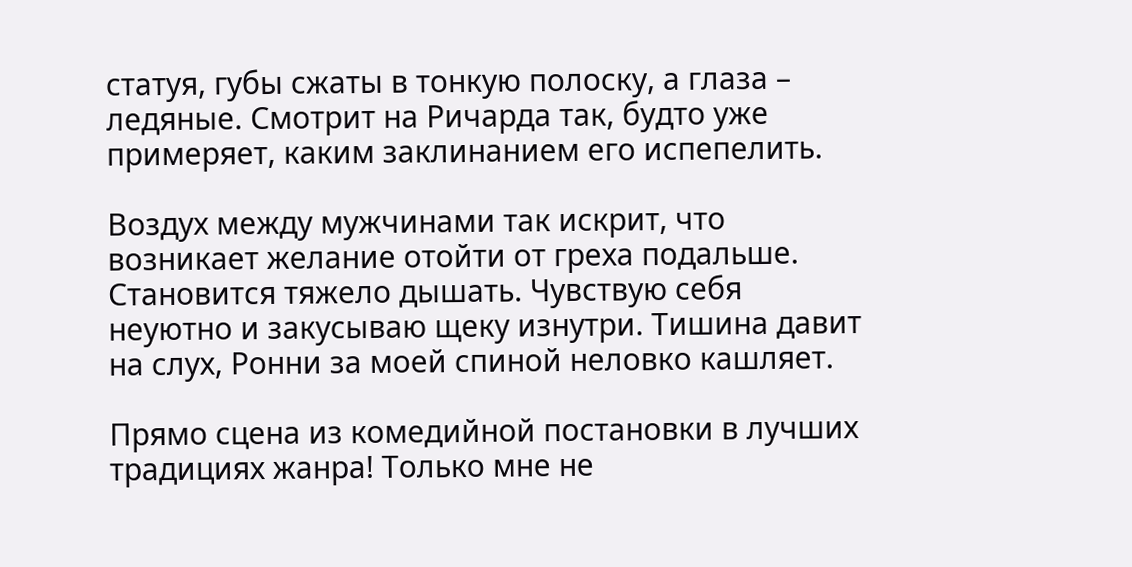статуя, губы сжаты в тонкую полоску, а глаза – ледяные. Смотрит на Ричарда так, будто уже примеряет, каким заклинанием его испепелить.

Воздух между мужчинами так искрит, что возникает желание отойти от греха подальше. Становится тяжело дышать. Чувствую себя неуютно и закусываю щеку изнутри. Тишина давит на слух, Ронни за моей спиной неловко кашляет.

Прямо сцена из комедийной постановки в лучших традициях жанра! Только мне не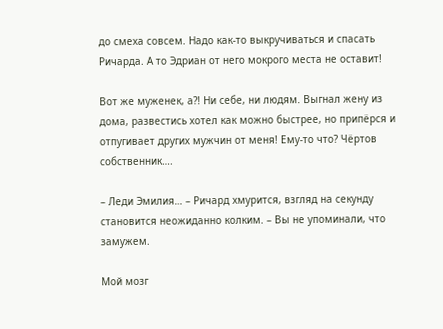до смеха совсем. Надо как-то выкручиваться и спасать Ричарда. А то Эдриан от него мокрого места не оставит!

Вот же муженек, а?! Ни себе, ни людям. Выгнал жену из дома, развестись хотел как можно быстрее, но припёрся и отпугивает других мужчин от меня! Ему-то что? Чёртов собственник….

– Леди Эмилия… – Ричард хмурится, взгляд на секунду становится неожиданно колким. – Вы не упоминали, что замужем.

Мой мозг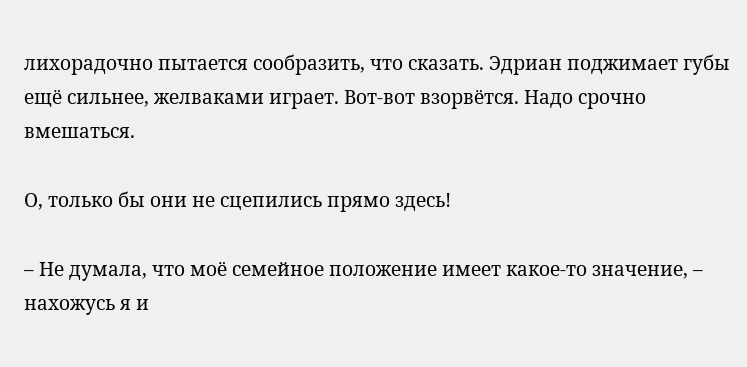лихорадочно пытается сообразить, что сказать. Эдриан поджимает губы ещё сильнее, желваками играет. Вот-вот взорвётся. Надо срочно вмешаться.

О, только бы они не сцепились прямо здесь!

– Не думала, что моё семейное положение имеет какое-то значение, – нахожусь я и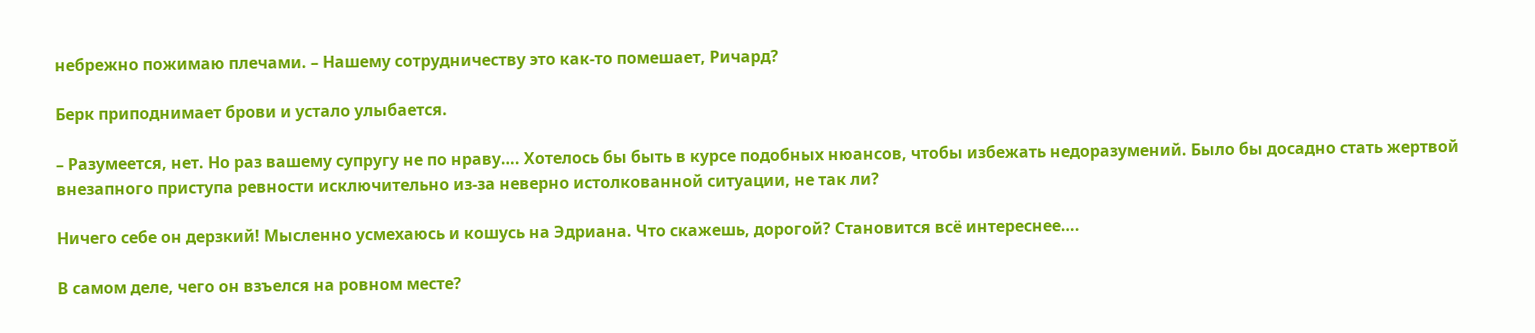небрежно пожимаю плечами. – Нашему сотрудничеству это как-то помешает, Ричард?

Берк приподнимает брови и устало улыбается.

– Разумеется, нет. Но раз вашему супругу не по нраву…. Хотелось бы быть в курсе подобных нюансов, чтобы избежать недоразумений. Было бы досадно стать жертвой внезапного приступа ревности исключительно из-за неверно истолкованной ситуации, не так ли?

Ничего себе он дерзкий! Мысленно усмехаюсь и кошусь на Эдриана. Что скажешь, дорогой? Становится всё интереснее….

В самом деле, чего он взъелся на ровном месте?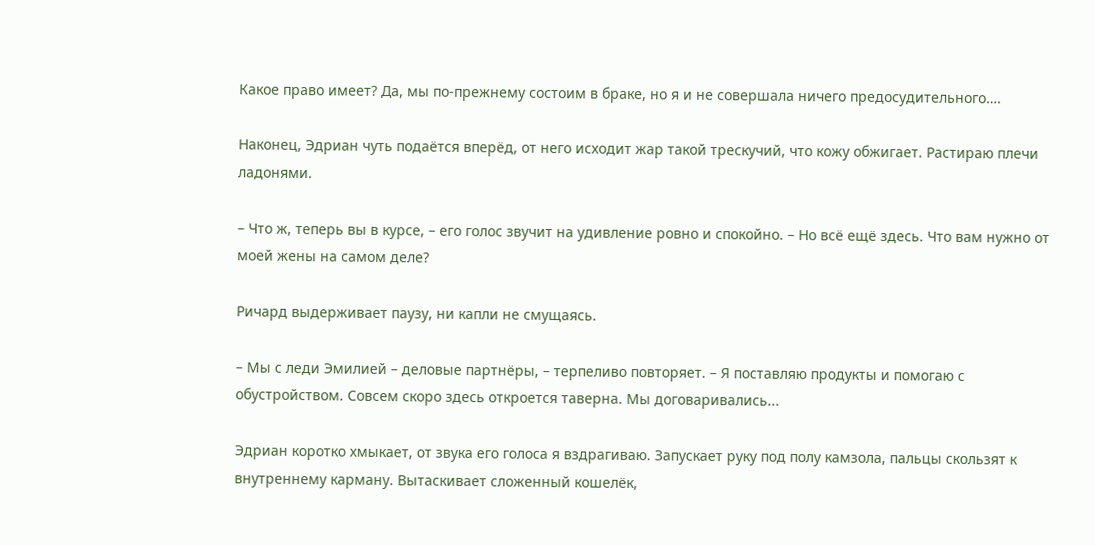Какое право имеет? Да, мы по-прежнему состоим в браке, но я и не совершала ничего предосудительного….

Наконец, Эдриан чуть подаётся вперёд, от него исходит жар такой трескучий, что кожу обжигает. Растираю плечи ладонями.

– Что ж, теперь вы в курсе, – его голос звучит на удивление ровно и спокойно. – Но всё ещё здесь. Что вам нужно от моей жены на самом деле?

Ричард выдерживает паузу, ни капли не смущаясь.

– Мы с леди Эмилией – деловые партнёры, – терпеливо повторяет. – Я поставляю продукты и помогаю с обустройством. Совсем скоро здесь откроется таверна. Мы договаривались...

Эдриан коротко хмыкает, от звука его голоса я вздрагиваю. Запускает руку под полу камзола, пальцы скользят к внутреннему карману. Вытаскивает сложенный кошелёк,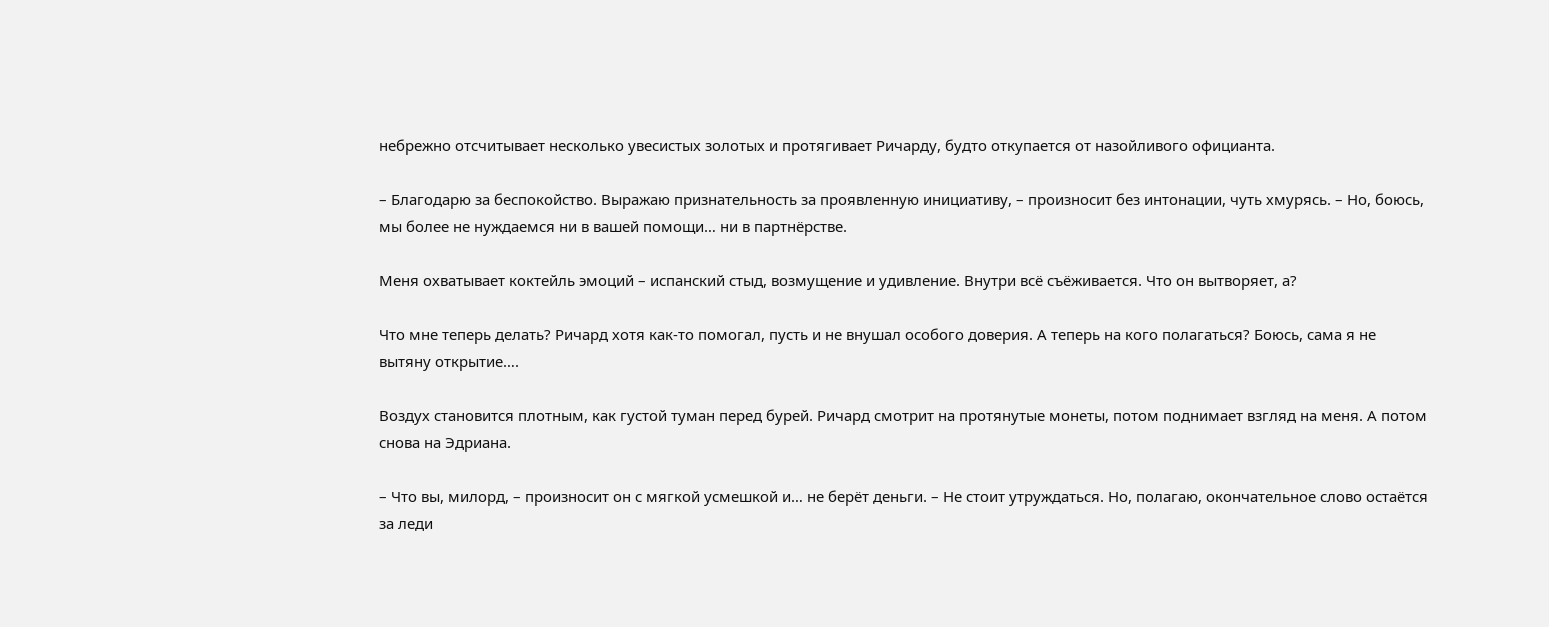небрежно отсчитывает несколько увесистых золотых и протягивает Ричарду, будто откупается от назойливого официанта.

– Благодарю за беспокойство. Выражаю признательность за проявленную инициативу, – произносит без интонации, чуть хмурясь. – Но, боюсь, мы более не нуждаемся ни в вашей помощи… ни в партнёрстве.

Меня охватывает коктейль эмоций – испанский стыд, возмущение и удивление. Внутри всё съёживается. Что он вытворяет, а?

Что мне теперь делать? Ричард хотя как-то помогал, пусть и не внушал особого доверия. А теперь на кого полагаться? Боюсь, сама я не вытяну открытие….

Воздух становится плотным, как густой туман перед бурей. Ричард смотрит на протянутые монеты, потом поднимает взгляд на меня. А потом снова на Эдриана.

– Что вы, милорд, – произносит он с мягкой усмешкой и… не берёт деньги. – Не стоит утруждаться. Но, полагаю, окончательное слово остаётся за леди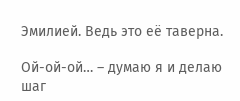Эмилией. Ведь это её таверна.

Ой-ой-ой… – думаю я и делаю шаг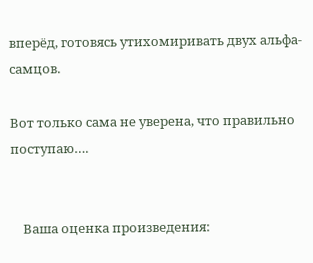вперёд, готовясь утихомиривать двух альфа-самцов.

Вот только сама не уверена, что правильно поступаю….


    Ваша оценка произведения: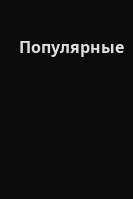Популярные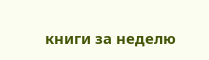книги за неделю